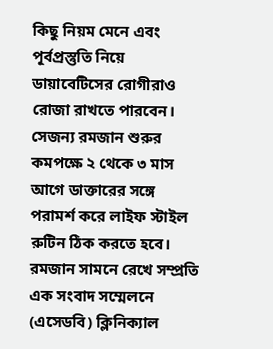কিছু নিয়ম মেনে এবং পূর্বপ্রস্তুতি নিয়ে ডায়াবেটিসের রোগীরাও রোজা রাখতে পারবেন। সেজন্য রমজান শুরুর কমপক্ষে ২ থেকে ৩ মাস আগে ডাক্তারের সঙ্গে পরামর্শ করে লাইফ স্টাইল রুটিন ঠিক করতে হবে। রমজান সামনে রেখে সম্প্রতি এক সংবাদ সম্মেলনে (এসেডবি) ক্লিনিক্যাল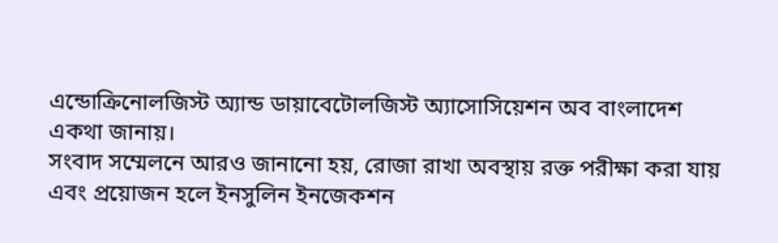এন্ডোক্রিনোলজিস্ট অ্যান্ড ডায়াবেটোলজিস্ট অ্যাসোসিয়েশন অব বাংলাদেশ একথা জানায়।
সংবাদ সম্মেলনে আরও জানানো হয়, রোজা রাখা অবস্থায় রক্ত পরীক্ষা করা যায় এবং প্রয়োজন হলে ইনসুলিন ইনজেকশন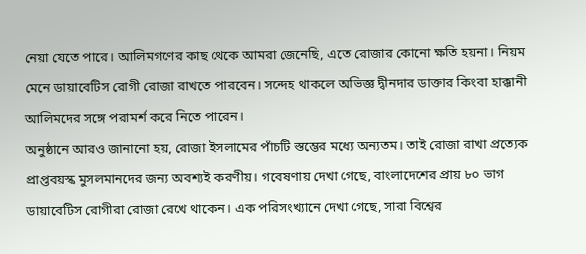নেয়া যেতে পারে। আলিমগণের কাছ থেকে আমরা জেনেছি, এতে রোজার কোনো ক্ষতি হয়না। নিয়ম মেনে ডায়াবেটিস রোগী রোজা রাখতে পারবেন। সন্দেহ থাকলে অভিজ্ঞ দ্বীনদার ডাক্তার কিংবা হাক্কানী আলিমদের সঙ্গে পরামর্শ করে নিতে পারেন।
অনুষ্ঠানে আরও জানানো হয়, রোজা ইসলামের পাঁচটি স্তম্ভের মধ্যে অন্যতম। তাই রোজা রাখা প্রত্যেক প্রাপ্তবয়স্ক মুসলমানদের জন্য অবশ্যই করণীয়। গবেষণায় দেখা গেছে, বাংলাদেশের প্রায় ৮০ ভাগ ডায়াবেটিস রোগীরা রোজা রেখে থাকেন। এক পরিসংখ্যানে দেখা গেছে, সারা বিশ্বের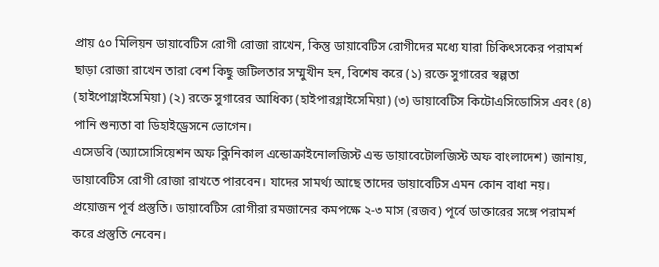প্রায় ৫০ মিলিয়ন ডায়াবেটিস রোগী রোজা রাখেন, কিন্তু ডায়াবেটিস রোগীদের মধ্যে যারা চিকিৎসকের পরামর্শ ছাড়া রোজা রাখেন তারা বেশ কিছু জটিলতার সম্মুখীন হন, বিশেষ করে (১) রক্তে সুগারের স্বল্পতা (হাইপোগ্লাইসেমিয়া) (২) রক্তে সুগারের আধিক্য (হাইপারগ্লাইসেমিয়া) (৩) ডায়াবেটিস কিটোএসিডোসিস এবং (৪) পানি শুন্যতা বা ডিহাইড্রেসনে ভোগেন।
এসেডবি (অ্যাসোসিয়েশন অফ ক্লিনিকাল এন্ডোক্রাইনোলজিস্ট এন্ড ডায়াবেটোলজিস্ট অফ বাংলাদেশ) জানায়, ডায়াবেটিস রোগী রোজা রাখতে পারবেন। যাদের সামর্থ্য আছে তাদের ডায়াবেটিস এমন কোন বাধা নয়। প্রয়োজন পূর্ব প্রস্তুতি। ডায়াবেটিস রোগীরা রমজানের কমপক্ষে ২-৩ মাস (রজব) পূর্বে ডাক্তারের সঙ্গে পরামর্শ করে প্রস্তুতি নেবেন।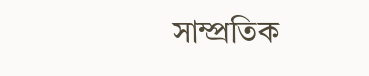সাম্প্রতিক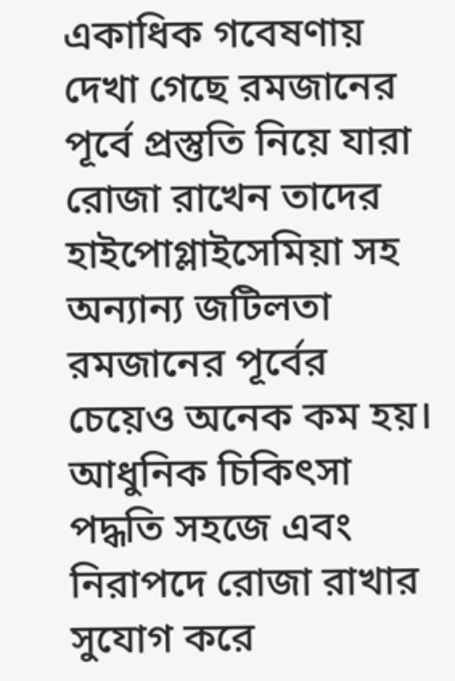একাধিক গবেষণায় দেখা গেছে রমজানের পূর্বে প্রস্তুতি নিয়ে যারা রোজা রাখেন তাদের হাইপোগ্লাইসেমিয়া সহ অন্যান্য জটিলতা রমজানের পূর্বের চেয়েও অনেক কম হয়। আধুনিক চিকিৎসা পদ্ধতি সহজে এবং নিরাপদে রোজা রাখার সুযোগ করে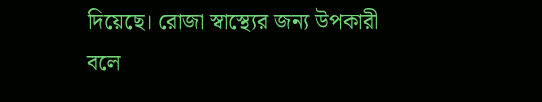দিয়েছে। রোজা স্বাস্থ্যের জন্য উপকারী বলে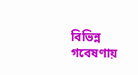বিভিন্ন গবেষণায়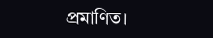প্রমাণিত।